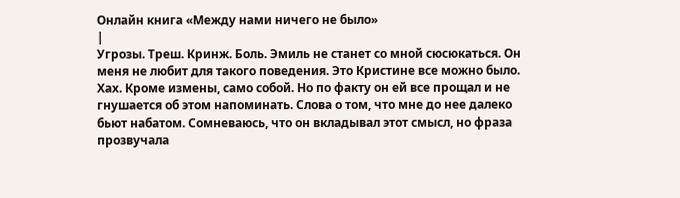Онлайн книга «Между нами ничего не было»
|
Угрозы. Треш. Кринж. Боль. Эмиль не станет со мной сюсюкаться. Он меня не любит для такого поведения. Это Кристине все можно было. Хах. Кроме измены, само собой. Но по факту он ей все прощал и не гнушается об этом напоминать. Слова о том, что мне до нее далеко бьют набатом. Сомневаюсь, что он вкладывал этот смысл, но фраза прозвучала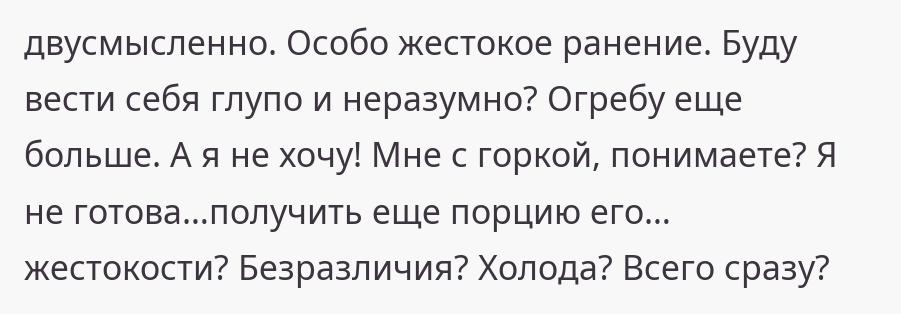двусмысленно. Особо жестокое ранение. Буду вести себя глупо и неразумно? Огребу еще больше. А я не хочу! Мне с горкой, понимаете? Я не готова…получить еще порцию его… жестокости? Безразличия? Холода? Всего сразу?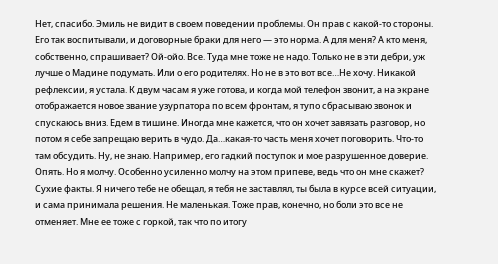Нет, спасибо. Эмиль не видит в своем поведении проблемы. Он прав с какой-то стороны. Его так воспитывали, и договорные браки для него — это норма. А для меня? А кто меня, собственно, спрашивает? Ой-ойо. Все. Туда мне тоже не надо. Только не в эти дебри, уж лучше о Мадине подумать. Или о его родителях. Но не в это вот все…Не хочу. Никакой рефлексии, я устала. К двум часам я уже готова, и когда мой телефон звонит, а на экране отображается новое звание узурпатора по всем фронтам, я тупо сбрасываю звонок и спускаюсь вниз. Едем в тишине. Иногда мне кажется, что он хочет завязать разговор, но потом я себе запрещаю верить в чудо. Да…какая-то часть меня хочет поговорить. Что-то там обсудить. Ну, не знаю. Например, его гадкий поступок и мое разрушенное доверие. Опять. Но я молчу. Особенно усиленно молчу на этом припеве, ведь что он мне скажет? Сухие факты. Я ничего тебе не обещал, я тебя не заставлял, ты была в курсе всей ситуации, и сама принимала решения. Не маленькая. Тоже прав, конечно, но боли это все не отменяет. Мне ее тоже с горкой, так что по итогу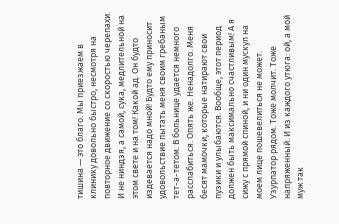тишина — это благо. Мы приезжаем в клинику довольно быстро, несмотря на повторное движение со скоростью черепахи. И не ниндзя, а самой, сука, медлительной на этом свете и на том! Какой ад. Он будто издевается надо мной! Будто ему приносит удовольствие пытать меня своим гребаным тет-а-тетом. В больнице удается немного расслабиться. Опять же. Ненадолго. Меня бесят мамочки, которые натирают свои пузики и улыбаются. Вообще, этот период должен быть максимально счастливым! А я сижу с прямой спиной, и ни один мускул на моем лице пошевелиться не может. Узурпатор рядом. Тоже молчит. Тоже напряженный. И из каждого утюга: ой, а мой муж так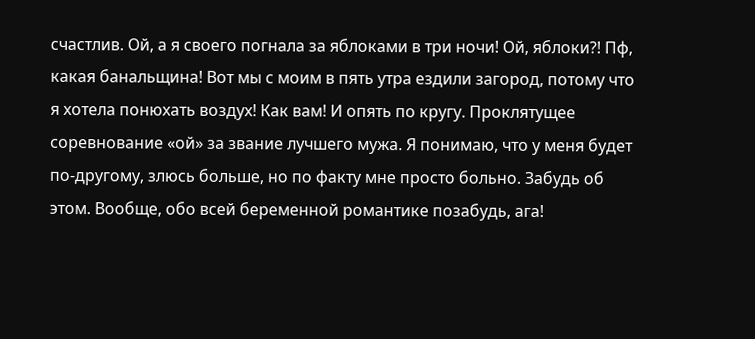счастлив. Ой, а я своего погнала за яблоками в три ночи! Ой, яблоки?! Пф, какая банальщина! Вот мы с моим в пять утра ездили загород, потому что я хотела понюхать воздух! Как вам! И опять по кругу. Проклятущее соревнование «ой» за звание лучшего мужа. Я понимаю, что у меня будет по-другому, злюсь больше, но по факту мне просто больно. Забудь об этом. Вообще, обо всей беременной романтике позабудь, ага!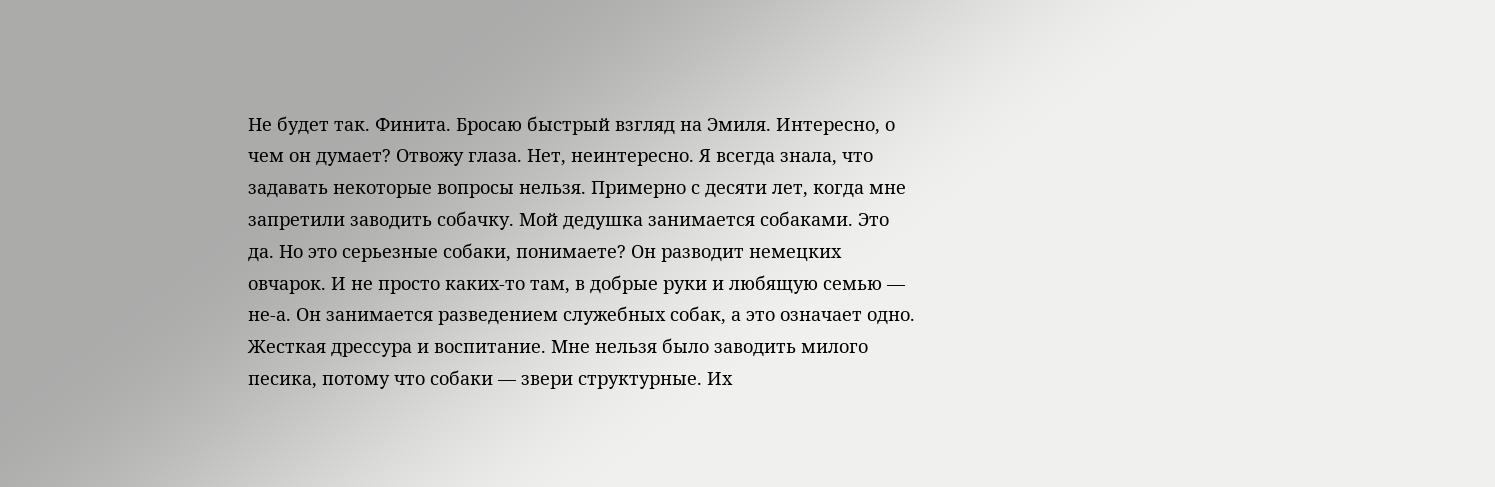Не будет так. Финита. Бросаю быстрый взгляд на Эмиля. Интересно, о чем он думает? Отвожу глаза. Нет, неинтересно. Я всегда знала, что задавать некоторые вопросы нельзя. Примерно с десяти лет, когда мне запретили заводить собачку. Мой дедушка занимается собаками. Это да. Но это серьезные собаки, понимаете? Он разводит немецких овчарок. И не просто каких-то там, в добрые руки и любящую семью — не-а. Он занимается разведением служебных собак, а это означает одно. Жесткая дрессура и воспитание. Мне нельзя было заводить милого песика, потому что собаки — звери структурные. Их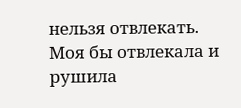нельзя отвлекать. Моя бы отвлекала и рушила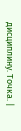дисциплину. Точка. |